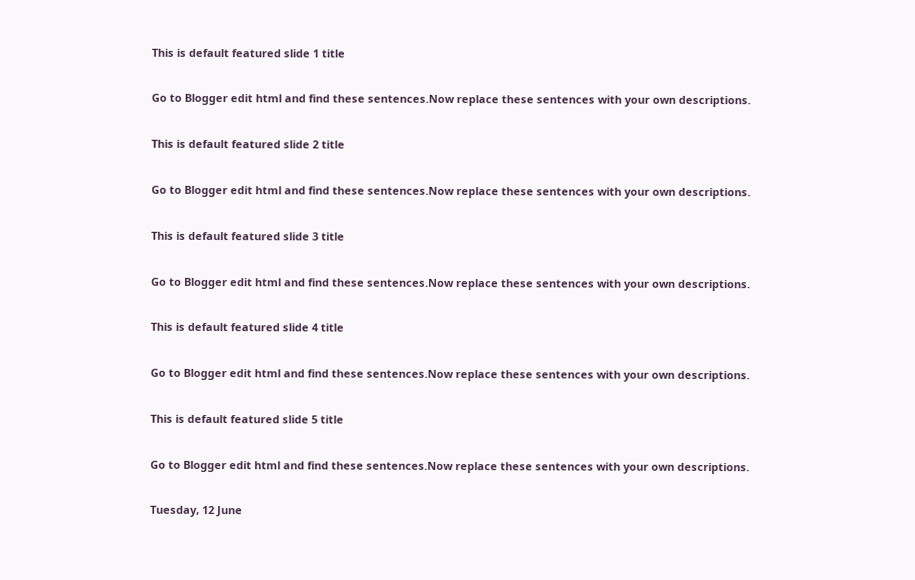This is default featured slide 1 title

Go to Blogger edit html and find these sentences.Now replace these sentences with your own descriptions.

This is default featured slide 2 title

Go to Blogger edit html and find these sentences.Now replace these sentences with your own descriptions.

This is default featured slide 3 title

Go to Blogger edit html and find these sentences.Now replace these sentences with your own descriptions.

This is default featured slide 4 title

Go to Blogger edit html and find these sentences.Now replace these sentences with your own descriptions.

This is default featured slide 5 title

Go to Blogger edit html and find these sentences.Now replace these sentences with your own descriptions.

Tuesday, 12 June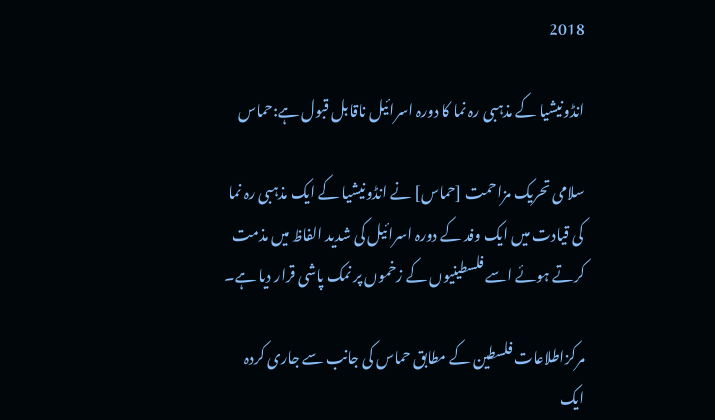2018

انڈونیشیا کے مذہبی رہ نما کا دورہ اسرائیل ناقابل قبول ہے:حماس

سلامی تحریک مزاحمت [حماس] نے انڈونیشیا کے ایک مذہبی رہ نما کی قیادت میں ایک وفد کے دورہ اسرائیل کی شدید الفاظ میں مذمت کرتے ہوئے اسے فلسطینیوں کے زخموں پر نمک پاشی قرار دیا ہے۔

مرکزاطلاعات فلسطین کے مطابق حماس کی جانب سے جاری کردہ ایک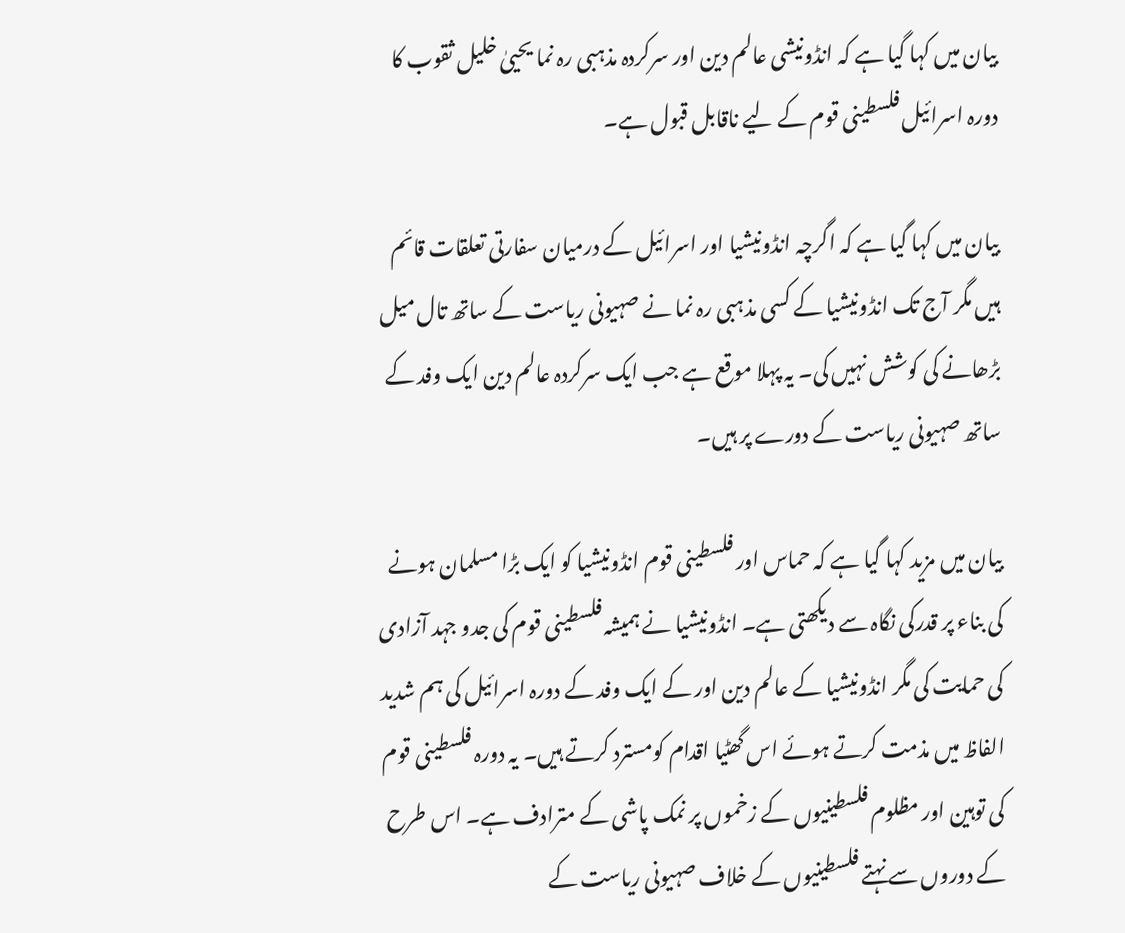بیان میں کہا گیا ہے کہ انڈونیشی عالم دین اور سرکردہ مذہبی رہ نما یحییٰ خلیل ثقوب کا دورہ اسرائیل فلسطینی قوم کے لیے ناقابل قبول ہے۔

بیان میں کہا گیا ہے کہ اگرچہ انڈونیشیا اور اسرائیل کے درمیان سفارتی تعلقات قائم ہیں مگر آج تک انڈونیشیا کے کسی مذہبی رہ نما نے صہیونی ریاست کے ساتھ تال میل بڑھانے کی کوشش نہیں کی۔ یہ پہلا موقع ہے جب ایک سرکردہ عالم دین ایک وفد کے ساتھ صہیونی ریاست کے دورے پر ہیں۔

بیان میں مزید کہا گیا ہے کہ حماس اور فلسطینی قوم انڈونیشیا کو ایک بڑا مسلمان ہونے کی بناء پر قدرکی نگاہ سے دیکھتی ہے۔ انڈونیشیا نے ہمیشہ فلسطینی قوم کی جدو جہد آزادی کی حمایت کی مگر انڈونیشیا کے عالم دین اور کے ایک وفد کے دورہ اسرائیل کی ہم شدید الفاظ میں مذمت کرتے ہوئے اس گھٹیا اقدام کومسترد کرتے ہیں۔ یہ دورہ فلسطینی قوم کی توہین اور مظلوم فلسطینیوں کے زخموں پر نمک پاشی کے مترادف ہے۔ اس طرح کے دوروں سے نہتے فلسطینیوں کے خلاف صہیونی ریاست کے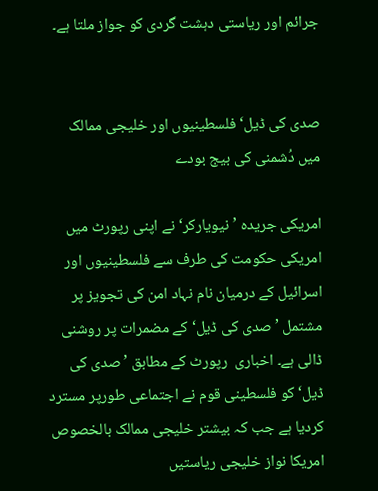جرائم اور ریاستی دہشت گردی کو جواز ملتا ہے۔


صدی کی ڈیل‘ فلسطینیوں اور خلیجی ممالک میں دُشمنی کی بیج بودے

امریکی جریدہ ’نیویارکر‘ نے اپنی رپورٹ میں امریکی حکومت کی طرف سے فلسطینیوں اور اسرائیل کے درمیان نام نہاد امن کی تجویز پر مشتمل ’صدی کی ڈیل‘ کے مضمرات پر روشنی ڈالی ہے۔ اخباری  رپورٹ کے مطابق ’صدی کی ڈیل‘ کو فلسطینی قوم نے اجتماعی طورپر مسترد کردیا ہے جب کہ بیشتر خلیجی ممالک بالخصوص امریکا نواز خلیجی ریاستیں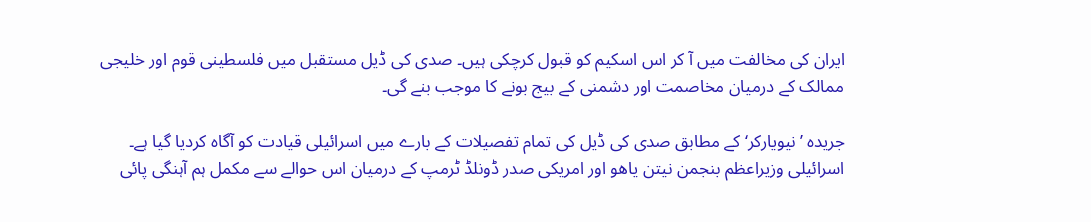ایران کی مخالفت میں آ کر اس اسکیم کو قبول کرچکی ہیں۔ صدی کی ڈیل مستقبل میں فلسطینی قوم اور خلیجی ممالک کے درمیان مخاصمت اور دشمنی کے بیج بونے کا موجب بنے گی۔

جریدہ ’نیویارکر‘ کے مطابق صدی کی ڈیل کی تمام تفصیلات کے بارے میں اسرائیلی قیادت کو آگاہ کردیا گیا ہے۔ اسرائیلی وزیراعظم بنجمن نیتن یاھو اور امریکی صدر ڈونلڈ ٹرمپ کے درمیان اس حوالے سے مکمل ہم آہنگی پائی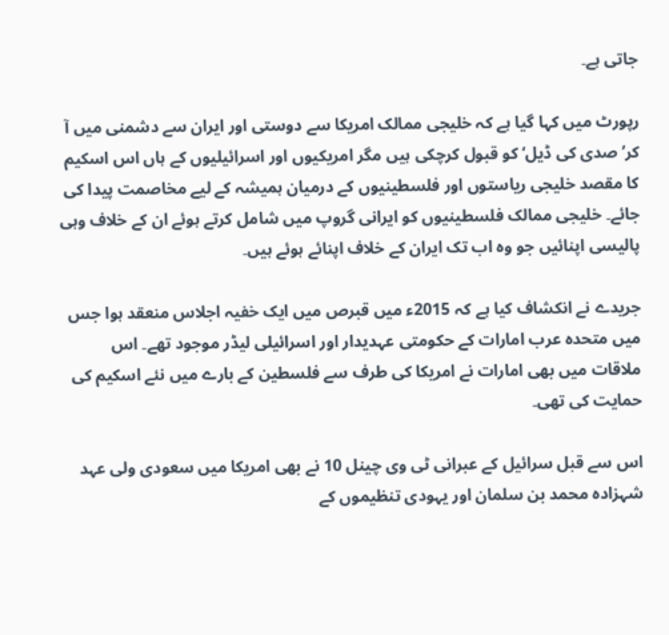جاتی ہے۔

رپورٹ میں کہا گیا ہے کہ خلیجی ممالک امریکا سے دوستی اور ایران سے دشمنی میں آ کر’صدی کی ڈیل‘ کو قبول کرچکی ہیں مگر امریکیوں اور اسرائیلیوں کے ہاں اس اسکیم کا مقصد خلیجی ریاستوں اور فلسطینیوں کے درمیان ہمیشہ کے لیے مخاصمت پیدا کی جائے۔ خلیجی ممالک فلسطینیوں کو ایرانی گروپ میں شامل کرتے ہوئے ان کے خلاف وہی پالیسی اپنائیں جو وہ اب تک ایران کے خلاف اپنائے ہوئے ہیں۔

جریدے نے انکشاف کیا ہے کہ 2015ء میں قبرص میں ایک خفیہ اجلاس منعقد ہوا جس میں متحدہ عرب امارات کے حکومتی عہدیدار اور اسرائیلی لیڈر موجود تھے۔ اس ملاقات میں بھی امارات نے امریکا کی طرف سے فلسطین کے بارے میں نئے اسکیم کی حمایت کی تھی۔

اس سے قبل سرائیل کے عبرانی ٹی وی چینل 10 نے بھی امریکا میں سعودی ولی عہد شہزادہ محمد بن سلمان اور یہودی تنظیموں کے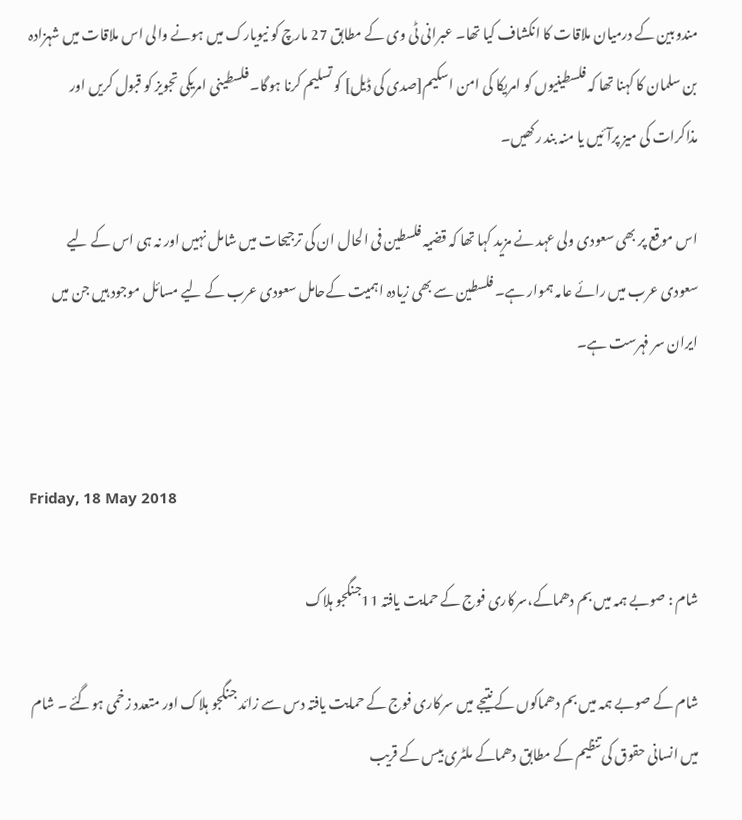مندوبین کے درمیان ملاقات کا انکشاف کیا تھا۔ عبرانی ٹی وی کے مطابق 27 مارچ کو نیویارک میں ہونے والی اس ملاقات میں شہزادہ بن سلمان کا کہنا تھا کہ فلسطینیوں کو امریکا کی امن اسکیم[صدی کی ڈیل] کو تسلیم کرنا ہوگا۔ فلسطینی امریکی تجویز کو قبول کریں اور مذاکرات کی میز پرآئیں یا منہ بند رکھیں۔

اس موقع پر بھی سعودی ولی عہد نے مزید کہا تھا کہ قضیہ فلسطین فی الحال ان کی ترجیحات میں شامل نہیں اور نہ ہی اس کے لیے سعودی عرب میں رائے عامہ ہموار ہے۔ فلسطین سے بھی زیادہ اہمیت کےحامل سعودی عرب کے لیے مسائل موجود ہیں جن میں ایران سر فہرست ہے۔


Friday, 18 May 2018

شام : صوبے ہمہ میں بم دھماکے،سرکاری فوج کے حمایت یافتہ 11جنگجو ہلاک

شام کے صوبے ہمہ میں بم دھماکوں کے نتیجے میں سرکاری فوج کے حمایت یافتہ دس سے زائد جنگجو ہلاک اور متعدد زخمی ہوگئے ۔ شام میں انسانی حقوق کی تنظیم کے مطابق دھماکے ملٹری بیس کے قریب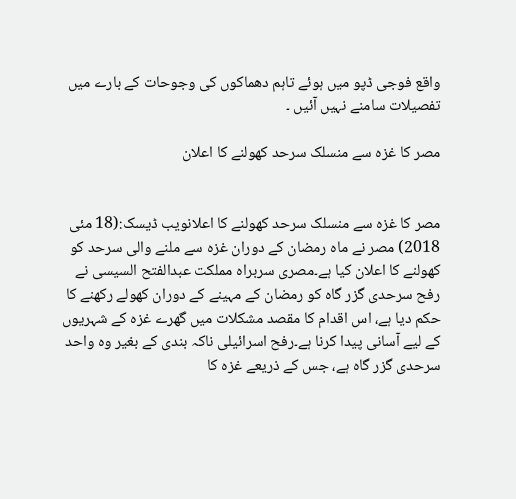واقع فوجی ڈپو میں ہوئے تاہم دھماکوں کی وجوحات کے بارے میں تفصیلات سامنے نہیں آئیں ۔

مصر کا غزہ سے منسلک سرحد کھولنے کا اعلان


مصر کا غزہ سے منسلک سرحد کھولنے کا اعلانویب ڈیسک:(18 مئی 2018) مصر نے ماہ رمضان کے دوران غزہ سے ملنے والی سرحد کو کھولنے کا اعلان کیا ہے۔مصری سربراہ مملکت عبدالفتح السیسی نے رفح سرحدی گزر گاہ کو رمضان کے مہینے کے دوران کھولے رکھنے کا حکم دیا ہے، اس اقدام کا مقصد مشکلات میں گھرے غزہ کے شہریوں کے لیے آسانی پیدا کرنا ہے۔رفح اسرائیلی ناکہ بندی کے بغیر وہ واحد سرحدی گزر گاہ ہے، جس کے ذریعے غزہ کا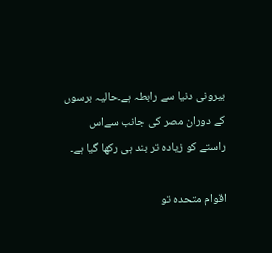بیرونی دنیا سے رابطہ ہے۔حالیہ برسوں کے دوران مصر کی جانب سےاس راستے کو زیادہ تر بند ہی رکھا گیا ہے۔

اقوام متحدہ تو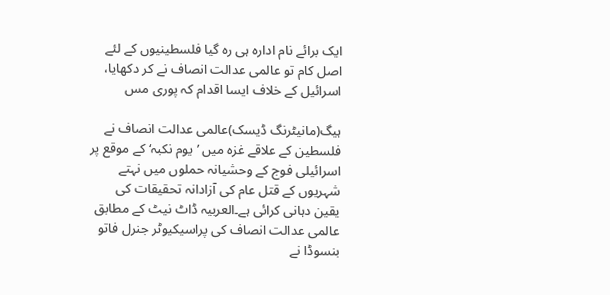ایک برائے نام ادارہ ہی رہ گیا فلسطینیوں کے لئے اصل کام تو عالمی عدالت انصاف نے کر دکھایا، اسرائیل کے خلاف ایسا اقدام کہ پوری مس

ہیگ(مانیٹرنگ ڈیسک)عالمی عدالت انصاف نے فلسطین کے علاقے غزہ میں ’یوم نکبہ‘ کے موقع پر اسرائیلی فوج کے وحشیانہ حملوں میں نہتے شہریوں کے قتل عام کی آزادانہ تحقیقات کی یقین دہانی کرائی ہے۔العربیہ ڈاٹ نیٹ کے مطابق عالمی عدالت انصاف کی پراسیکیوٹر جنرل فاتو بنسوڈا نے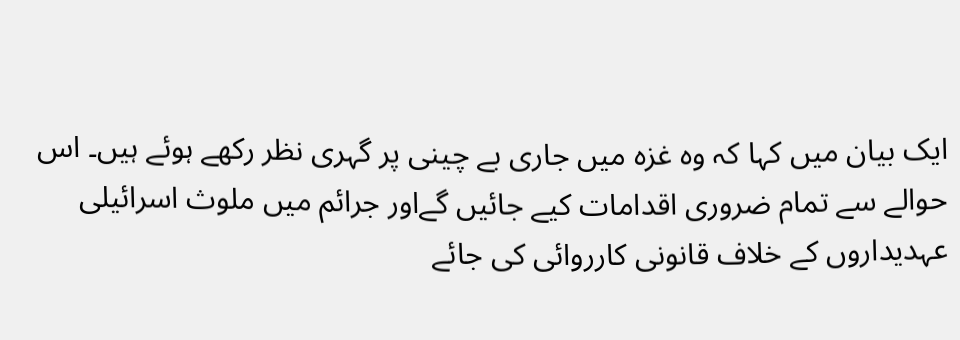ایک بیان میں کہا کہ وہ غزہ میں جاری بے چینی پر گہری نظر رکھے ہوئے ہیں۔ اس حوالے سے تمام ضروری اقدامات کیے جائیں گےاور جرائم میں ملوث اسرائیلی عہدیداروں کے خلاف قانونی کارروائی کی جائے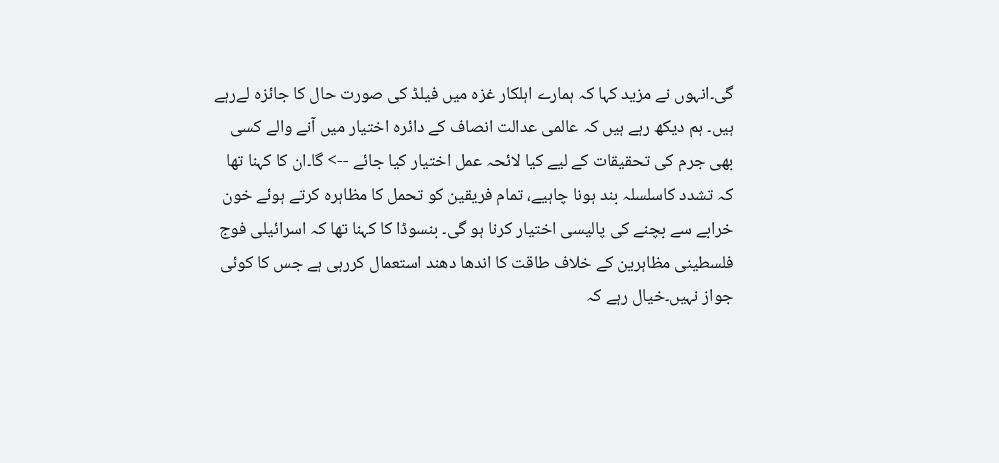گی۔انہوں نے مزید کہا کہ ہمارے اہلکار غزہ میں فیلڈ کی صورت حال کا جائزہ لےرہے ہیں۔ ہم دیکھ رہے ہیں کہ عالمی عدالت انصاف کے دائرہ اختیار میں آنے والے کسی بھی جرم کی تحقیقات کے لیے کیا لائحہ عمل اختیار کیا جائے --> گا۔ان کا کہنا تھا کہ تشدد کاسلسلہ بند ہونا چاہیے، تمام فریقین کو تحمل کا مظاہرہ کرتے ہوئے خون خرابے سے بچنے کی پالیسی اختیار کرنا ہو گی۔ بنسوڈا کا کہنا تھا کہ اسرائیلی فوج فلسطینی مظاہرین کے خلاف طاقت کا اندھا دھند استعمال کررہی ہے جس کا کوئی جواز نہیں۔خیال رہے کہ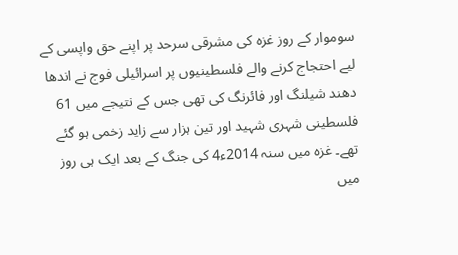سوموار کے روز غزہ کی مشرقی سرحد پر اپنے حق واپسی کے لیے احتجاج کرنے والے فلسطینیوں پر اسرائیلی فوج نے اندھا دھند شیلنگ اور فائرنگ کی تھی جس کے نتیجے میں 61 فلسطینی شہری شہید اور تین ہزار سے زاید زخمی ہو گئے تھے۔ غزہ میں سنہ 2014ء4 کی جنگ کے بعد ایک ہی روز میں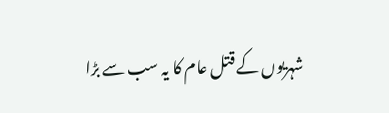شہریوں کے قتل عام کا یہ سب سے بڑا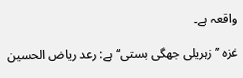واقعہ ہے۔

غزہ ’’زہریلی جھگی بستی‘‘ ہے: رعد ریاض الحسین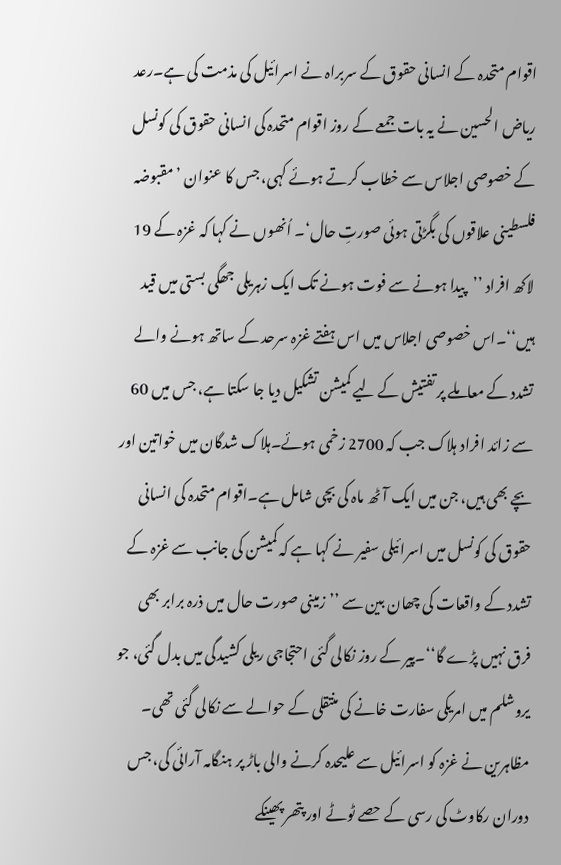اقوام متحدہ کے انسانی حقوق کے سربراہ نے اسرائیل کی مذمت کی ہے۔رعد ریاض الحسین نے یہ بات جمعے کے روز اقوام متحدہ کی انسانی حقوق کی کونسل کے خصوصی اجلاس سے خطاب کرتے ہوئے کہی، جس کا عنوان ’مقبوضہ فلسطینی علاقوں کی بگڑتی ہوئی صورتِ حال‘۔ اُنھوں نے کہا کہ غزہ کے 19 لاکھ افراد ’’پیدا ہونے سے فوت ہونے تک ایک زہریلی جھگی بستی میں قید ہیں‘‘۔اس خصوصی اجلاس میں اس ہفتے غزہ سرحد کے ساتھ ہونے والے تشدد کے معاملے پر تفتیش کے لیے کمیشن تشکیل دیا جا سکتا ہے، جس میں 60 سے زائد افراد ہلاک جب کہ 2700 زخمی ہوئے۔ہلاک شدگان میں خواتین اور بچے بھی ہیں، جن میں ایک آٹھ ماہ کی بچی شامل ہے۔اقوام متحدہ کی انسانی حقوق کی کونسل میں اسرائیلی سفیر نے کہا ہے کہ کمیشن کی جانب سے غزہ کے تشدد کے واقعات کی چھان بین سے ’’زمینی صورت حال میں ذرہ برابر بھی فرق نہیں پڑے گا‘‘۔پیر کے روز نکالی گئی احتجاجی ریلی کشیدگی میں بدل گئی، جو یروشلم میں امریکی سفارت خانے کی منتقلی کے حوالے سے نکالی گئی تھی۔ مظاہرین نے غزہ کو اسرائیل سے علیحدہ کرنے والی باڑ پر ہنگامہ آرائی کی، جس دوران رکاوٹ کی رسی کے حصے ٹوٹے اور پتھر پھینکے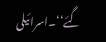گئے‘‘۔اسرائیلی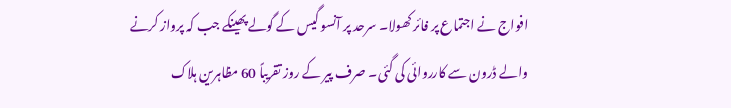افواج نے اجتماع پر فائر کھولا۔ سرحد پر آنسو گیس کے گولے پھینکے جب کہ پرواز کرنے والے ڈرون سے کارروائی کی گئی۔ صرف پیر کے روز تقریباً 60 مظاہرین ہلاک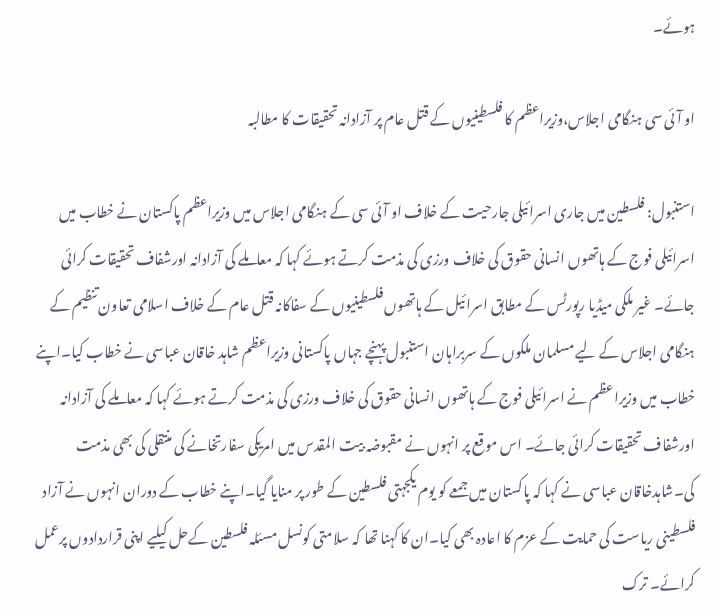ہوئے۔

او آئی سی ہنگامی اجلاس،وزیراعظم کا فلسطینیوں کے قتل عام پر آزادانہ تحقیقات کا مطالبہ

استنبول: فلسطین میں جاری اسرائیلی جارحیت کے خلاف او آئی سی کے ہنگامی اجلاس میں وزیراعظم پاکستان نے خطاب میں اسرائیلی فوج کے ہاتھوں انسانی حقوق کی خلاف ورزی کی مذمت کرتے ہوئے کہا کہ معاملے کی آزادانہ اورشفاف تحقیقات کرائی جائے۔ غیر ملکی میڈیا رپورٹس کے مطابق اسرائیل کے ہاتھوں فلسطینیوں کے سفاکانہ قتل عام کے خلاف اسلامی تعاون تنظیم کے ہنگامی اجلاس کے لیے مسلمان ملکوں کے سربراہان استنبول پہنچے جہاں پاکستانی وزیراعظم شاہد خاقان عباسی نے خطاب کیا۔اپنے خطاب میں وزیراعظم نے اسرائیلی فوج کے ہاتھوں انسانی حقوق کی خلاف ورزی کی مذمت کرتے ہوئے کہا کہ معاملے کی آزادانہ اورشفاف تحقیقات کرائی جائے۔ اس موقع پر انہوں نے مقبوضہ بیت المقدس میں امریکی سفارتخانے کی منتقلی کی بھی مذمت کی۔شاہدخاقان عباسی نے کہا کہ پاکستان میں جمعے کو یوم یکجہتی فلسطین کے طور پر منایا گیا۔اپنے خطاب کے دوران انہوں نے آزاد فلسطینی ریاست کی حمایت کے عزم کا اعادہ بھی کیا۔ان کا کہنا تھا کہ سلامتی کونسل مسئلہ فلسطین کےحل کیلیے اپنی قراردادوں پرعمل کرائے۔ ترک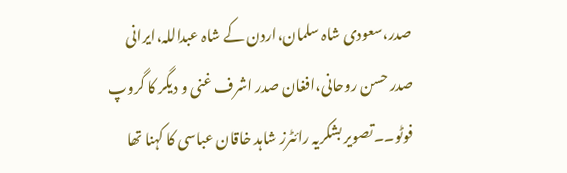صدر،سعودی شاہ سلمان،اردن کے شاہ عبداللہ،ایرانی صدر حسن روحانی،افغان صدر اشرف غنی و دیگر کا گروپ فوٹو۔۔تصویر بشکریہ رائٹرز شاہد خاقان عباسی کا کہنا تھا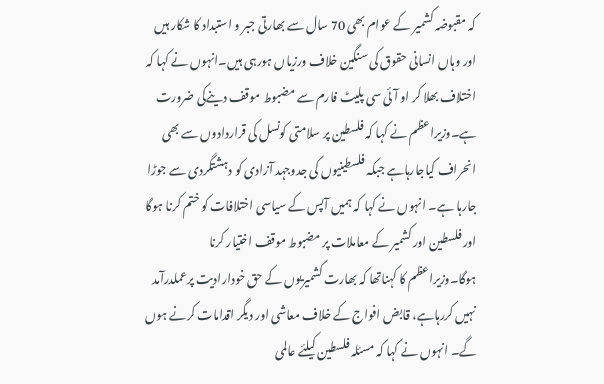کہ مقبوضہ کشمیر کے عوام بھی 70 سال سے بھارتی جبر و استبداد کا شکار ہیں اور وہاں انسانی حقوق کی سنگین خلاف ورزیاں ہورہی ہیں۔انہوں نے کہا کہ اختلاف بھلا کر او آئی سی پلیٹ فارم سے مضبوط موقف دینےکی ضرورت ہے۔وزیراعظم نے کہا کہ فلسطین پر سلامتی کونسل کی قراردادوں سے بھی انحراف کیاجارہاہے جبکہ فلسطینیوں کی جدوجہد آزادی کو دہشتگردی سے جوڑا جارہا ہے۔ انہوں نے کہا کہ ہمیں آپس کے سیاسی اختلافات کو ختم کرنا ہوگا اور فلسطین اور کشمیر کے معاملات پر مضبوط موقف اختیار کرنا ہوگا۔وزیراعظم کا کہناتھا کہ بھارت کشمیریوں کے حق خودارادیت پرعملدرآمد نہیں کررہاہے، قابض افواج کے خلاف معاشی اور دیگر اقدامات کرنے ہوں گے۔ انہوں نے کہا کہ مسئلہ فلسطین کیلئے عالمی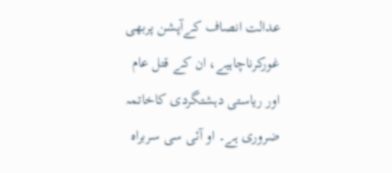عدالت انصاف کےآپشن پربھی غورکرناچاہیے، ان کے قتل عام اور ریاستی دہشتگردی کاخاتمہ ضروری ہے۔ او آئی سی سربراہ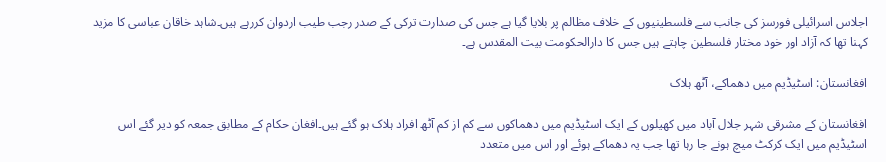اجلاس اسرائیلی فورسز کی جانب سے فلسطینیوں کے خلاف مظالم پر بلایا گیا ہے جس کی صدارت ترکی کے صدر رجب طیب اردوان کررہے ہیں۔شاہد خاقان عباسی کا مزید کہنا تھا کہ آزاد اور خود مختار فلسطین چاہتے ہیں جس کا دارالحکومت بیت المقدس ہے۔

افغانستان: اسٹیڈیم میں دھماکے، آٹھ ہلاک

افغانستان کے مشرقی شہر جلال آباد میں کھیلوں کے ایک اسٹیڈیم میں دھماکوں سے کم از کم آٹھ افراد ہلاک ہو گئے ہیں۔افغان حکام کے مطابق جمعہ کو دیر گئے اس اسٹیڈیم میں ایک کرکٹ میچ ہونے جا رہا تھا جب یہ دھماکے ہوئے اور اس میں متعدد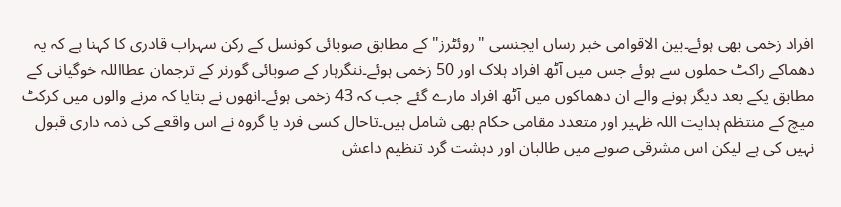افراد زخمی بھی ہوئے۔بین الاقوامی خبر رساں ایجنسی "روئٹرز" کے مطابق صوبائی کونسل کے رکن سہراب قادری کا کہنا ہے کہ یہ دھماکے راکٹ حملوں سے ہوئے جس میں آٹھ افراد ہلاک اور 50 زخمی ہوئے۔ننگرہار کے صوبائی گورنر کے ترجمان عطااللہ خوگیانی کے مطابق یکے بعد دیگر ہونے والے ان دھماکوں میں آٹھ افراد مارے گئے جب کہ 43 زخمی ہوئے۔انھوں نے بتایا کہ مرنے والوں میں کرکٹ میچ کے منتظم ہدایت اللہ ظہیر اور متعدد مقامی حکام بھی شامل ہیں۔تاحال کسی فرد یا گروہ نے اس واقعے کی ذمہ داری قبول نہیں کی ہے لیکن اس مشرقی صوبے میں طالبان اور دہشت گرد تنظیم داعش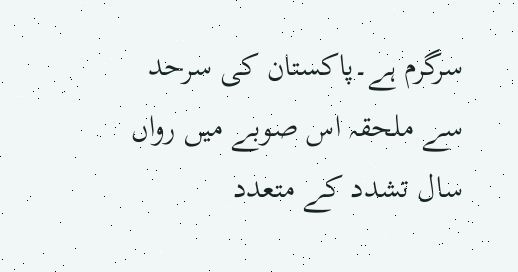سرگرم ہے۔پاکستان کی سرحد سے ملحقہ اس صوبے میں رواں سال تشدد کے متعدد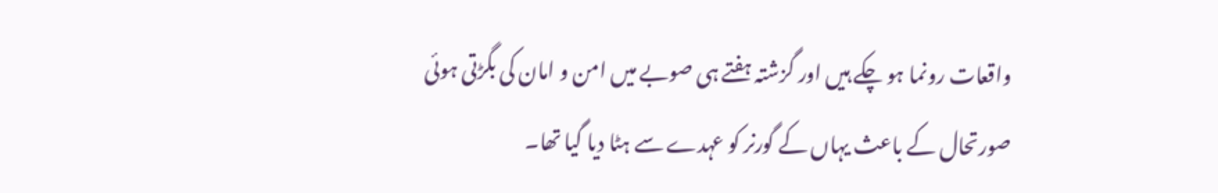واقعات رونما ہو چکے ہیں اور گزشتہ ہفتے ہی صوبے میں امن و امان کی بگڑتی ہوئی صورتحال کے باعث یہاں کے گورنر کو عہدے سے ہٹا دیا گیا تھا۔